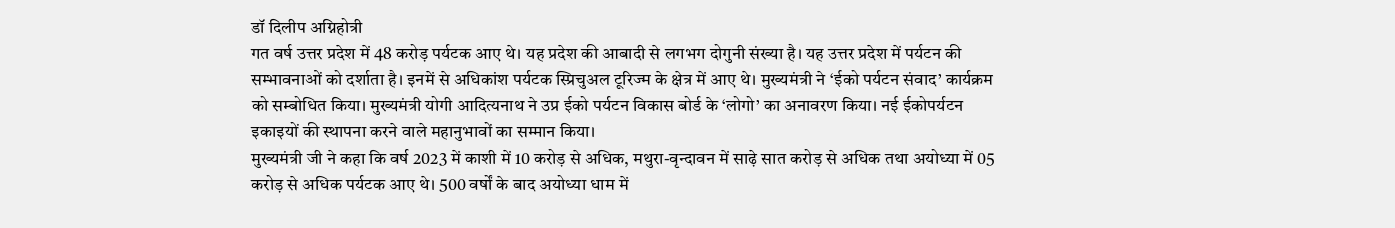डॉ दिलीप अग्निहोत्री
गत वर्ष उत्तर प्रदेश में 48 करोड़ पर्यटक आए थे। यह प्रदेश की आबादी से लगभग दोगुनी संख्या है। यह उत्तर प्रदेश में पर्यटन की सम्भावनाओं को दर्शाता है। इनमें से अधिकांश पर्यटक स्प्रिचुअल टूरिज्म के क्षेत्र में आए थे। मुख्यमंत्री ने ‘ईको पर्यटन संवाद’ कार्यक्रम को सम्बोधित किया। मुख्यमंत्री योगी आदित्यनाथ ने उप्र ईको पर्यटन विकास बोर्ड के ‘लोगो’ का अनावरण किया। नई ईकोपर्यटन इकाइयों की स्थापना करने वाले महानुभावों का सम्मान किया।
मुख्यमंत्री जी ने कहा कि वर्ष 2023 में काशी में 10 करोड़ से अधिक, मथुरा-वृन्दावन में साढ़े सात करोड़ से अधिक तथा अयोध्या में 05 करोड़ से अधिक पर्यटक आए थे। 500 वर्षों के बाद अयोध्या धाम में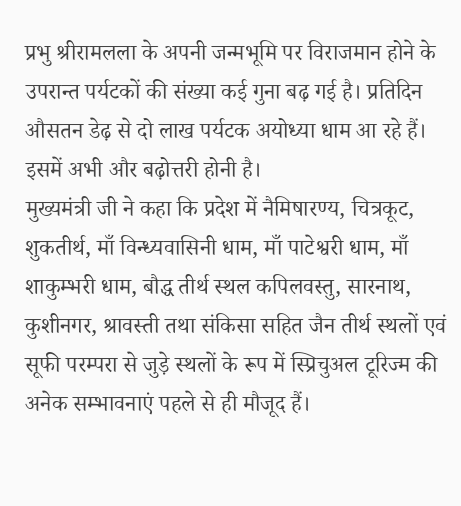प्रभु श्रीरामलला के अपनी जन्मभूमि पर विराजमान होने के उपरान्त पर्यटकों की संख्या कई गुना बढ़ गई है। प्रतिदिन औसतन डेढ़ से दो लाख पर्यटक अयोध्या धाम आ रहे हैं। इसमें अभी और बढ़ोत्तरी होनी है।
मुख्यमंत्री जी ने कहा कि प्रदेश में नैमिषारण्य, चित्रकूट, शुकतीर्थ, माँ विन्ध्यवासिनी धाम, माँ पाटेश्वरी धाम, माँ शाकुम्भरी धाम, बौद्ध तीर्थ स्थल कपिलवस्तु, सारनाथ, कुशीनगर, श्रावस्ती तथा संकिसा सहित जैन तीर्थ स्थलों एवं सूफी परम्परा से जुड़े स्थलों के रूप में स्प्रिचुअल टूरिज्म की अनेक सम्भावनाएं पहले से ही मौजूद हैं।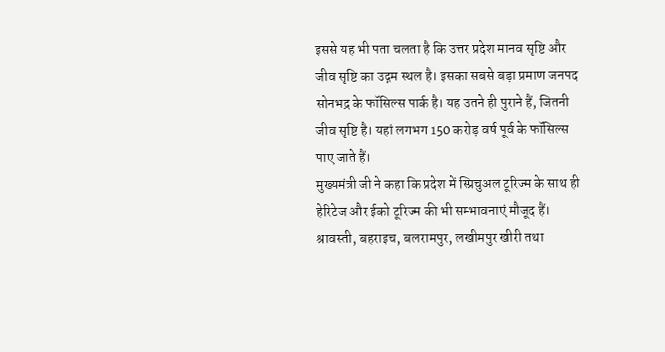इससे यह भी पता चलता है कि उत्तर प्रदेश मानव सृष्टि और जीव सृष्टि का उद्गम स्थल है। इसका सबसे बड़ा प्रमाण जनपद सोनभद्र के फॉसिल्स पार्क है। यह उतने ही पुराने हैं, जितनी जीव सृष्टि है। यहां लगभग 150 करोड़ वर्ष पूर्व के फॉसिल्स पाए जाते हैं।
मुख्यमंत्री जी ने कहा कि प्रदेश में स्प्रिचुअल टूरिज्म के साथ ही हेरिटेज और ईको टूरिज्म की भी सम्भावनाएं मौजूद हैं। श्रावस्ती, बहराइच, बलरामपुर, लखीमपुर खीरी तथा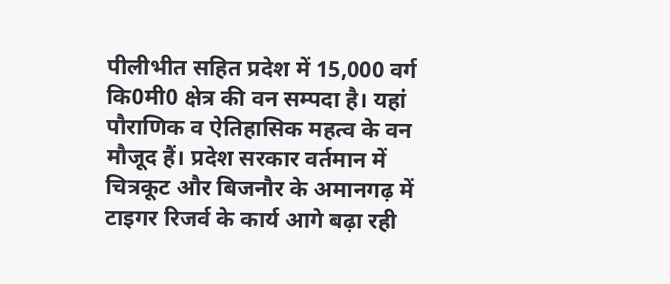पीलीभीत सहित प्रदेश में 15,000 वर्ग कि0मी0 क्षेत्र की वन सम्पदा है। यहां पौराणिक व ऐतिहासिक महत्व के वन मौजूद हैं। प्रदेश सरकार वर्तमान में चित्रकूट और बिजनौर के अमानगढ़ में टाइगर रिजर्व के कार्य आगे बढ़ा रही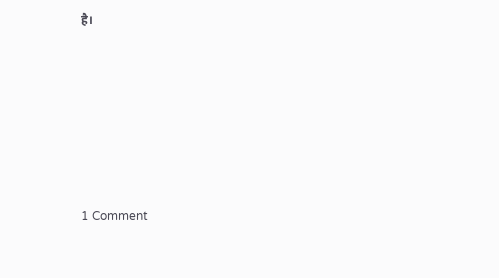है।








1 Comment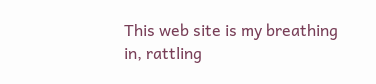This web site is my breathing in, rattling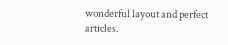wonderful layout and perfect articles.